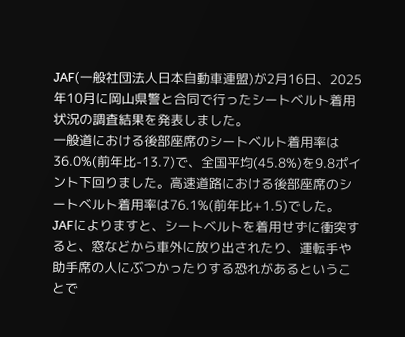JAF(一般社団法人日本自動車連盟)が2月16日、2025年10月に岡山県警と合同で行ったシートベルト着用状況の調査結果を発表しました。
一般道における後部座席のシートベルト着用率は36.0%(前年比-13.7)で、全国平均(45.8%)を9.8ポイント下回りました。高速道路における後部座席のシートベルト着用率は76.1%(前年比+1.5)でした。
JAFによりますと、シートベルトを着用せずに衝突すると、窓などから車外に放り出されたり、運転手や助手席の人にぶつかったりする恐れがあるということで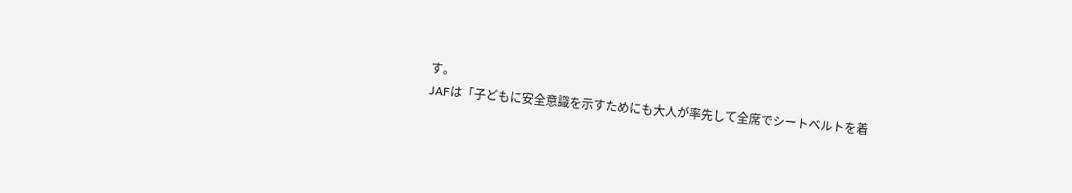す。
JAFは「子どもに安全意識を示すためにも大人が率先して全席でシートベルトを着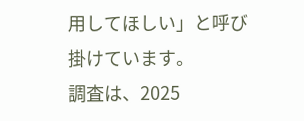用してほしい」と呼び掛けています。
調査は、2025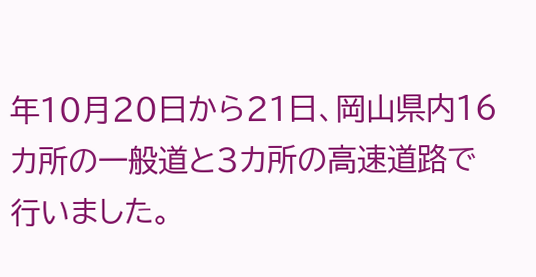年10月20日から21日、岡山県内16カ所の一般道と3カ所の高速道路で行いました。